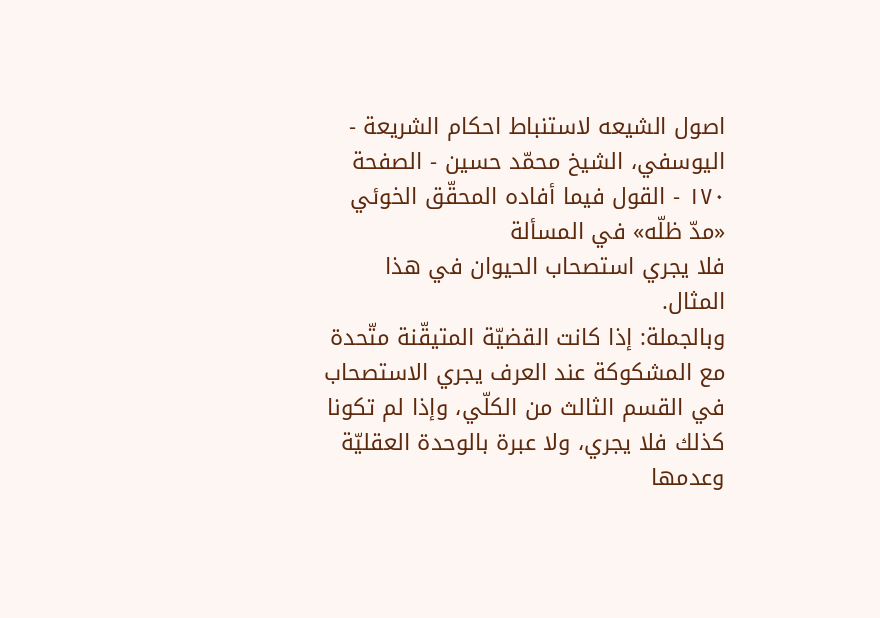اصول الشيعه لاستنباط احكام الشريعة - اليوسفي، الشيخ محمّد حسين - الصفحة ١٧٠ - القول فيما أفاده المحقّق الخوئي «مدّ ظلّه» في المسألة
فلا يجري استصحاب الحيوان في هذا المثال.
وبالجملة: إذا كانت القضيّة المتيقّنة متّحدة مع المشكوكة عند العرف يجري الاستصحاب في القسم الثالث من الكلّي، وإذا لم تكونا كذلك فلا يجري، ولا عبرة بالوحدة العقليّة وعدمها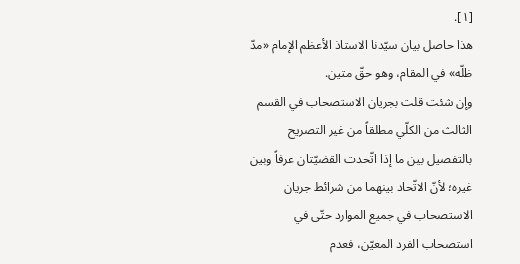[١].
هذا حاصل بيان سيّدنا الاستاذ الأعظم الإمام «مدّ ظلّه» في المقام، وهو حقّ متين.
وإن شئت قلت بجريان الاستصحاب في القسم الثالث من الكلّي مطلقاً من غير التصريح بالتفصيل بين ما إذا اتّحدت القضيّتان عرفاً وبين غيره؛ لأنّ الاتّحاد بينهما من شرائط جريان الاستصحاب في جميع الموارد حتّى في استصحاب الفرد المعيّن، فعدم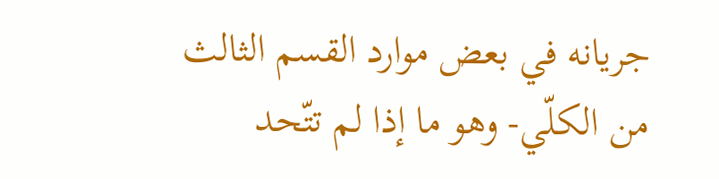جريانه في بعض موارد القسم الثالث من الكلّي- وهو ما إذا لم تتّحد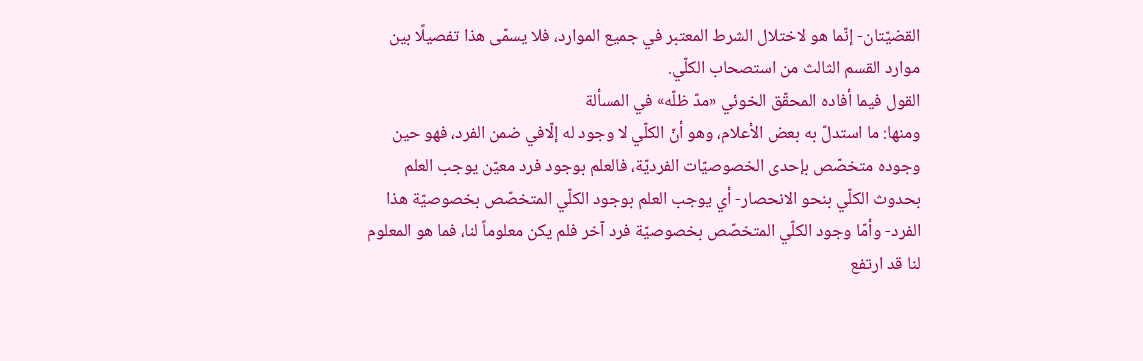القضيّتان- إنّما هو لاختلال الشرط المعتبر في جميع الموارد، فلا يسمّى هذا تفصيلًا بين موارد القسم الثالث من استصحاب الكلّي.
القول فيما أفاده المحقّق الخوئي «مدّ ظلّه» في المسألة
ومنها: ما استدلّ به بعض الأعلام، وهو أنّ الكلّي لا وجود له إلّافي ضمن الفرد، فهو حين وجوده متخصّص بإحدى الخصوصيّات الفرديّة، فالعلم بوجود فرد معيّن يوجب العلم بحدوث الكلّي بنحو الانحصار- أي يوجب العلم بوجود الكلّي المتخصّص بخصوصيّة هذا الفرد- وأمّا وجود الكلّي المتخصّص بخصوصيّة فرد آخر فلم يكن معلوماً لنا، فما هو المعلوم لنا قد ارتفع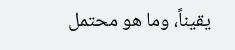يقيناً، وما هو محتمل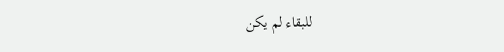للبقاء لم يكن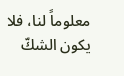معلوماً لنا، فلا يكون الشكّ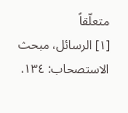متعلّقاً
[١] الرسائل، مبحث الاستصحاب: ١٣٤.